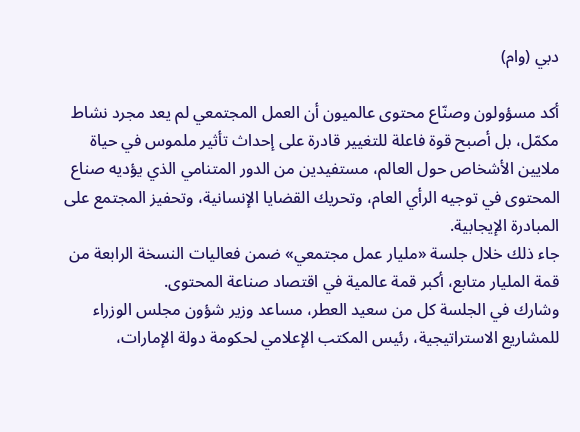دبي (وام)

أكد مسؤولون وصنّاع محتوى عالميون أن العمل المجتمعي لم يعد مجرد نشاط مكمّل، بل أصبح قوة فاعلة للتغيير قادرة على إحداث تأثير ملموس في حياة ملايين الأشخاص حول العالم، مستفيدين من الدور المتنامي الذي يؤديه صناع المحتوى في توجيه الرأي العام، وتحريك القضايا الإنسانية، وتحفيز المجتمع على المبادرة الإيجابية.
جاء ذلك خلال جلسة «مليار عمل مجتمعي» ضمن فعاليات النسخة الرابعة من قمة المليار متابع، أكبر قمة عالمية في اقتصاد صناعة المحتوى.
وشارك في الجلسة كل من سعيد العطر، مساعد وزير شؤون مجلس الوزراء للمشاريع الاستراتيجية، رئيس المكتب الإعلامي لحكومة دولة الإمارات،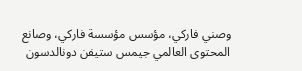وصني فاركي، مؤسس مؤسسة فاركي، وصانع المحتوى العالمي جيمس ستيفن دونالدسون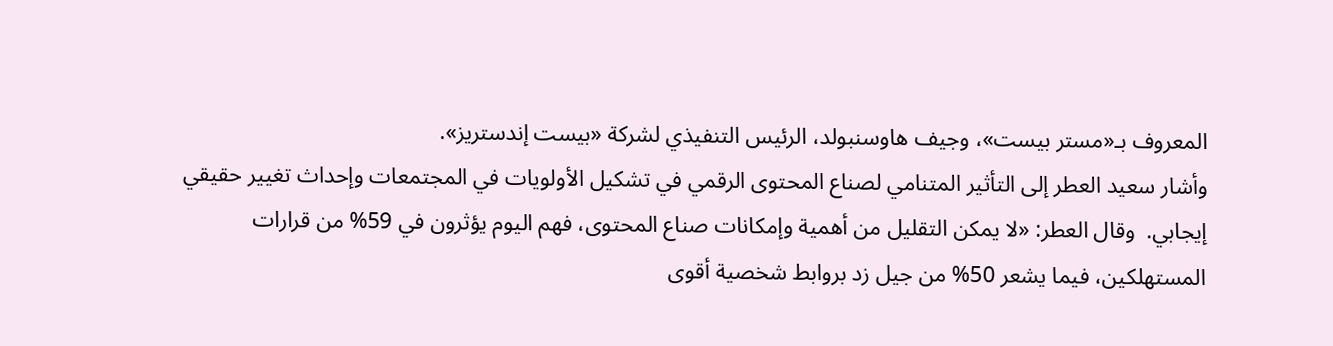المعروف بـ«مستر بيست»، وجيف هاوسنبولد، الرئيس التنفيذي لشركة «بيست إندستريز».
وأشار سعيد العطر إلى التأثير المتنامي لصناع المحتوى الرقمي في تشكيل الأولويات في المجتمعات وإحداث تغيير حقيقي إيجابي.  وقال العطر: «لا يمكن التقليل من أهمية وإمكانات صناع المحتوى، فهم اليوم يؤثرون في 59% من قرارات المستهلكين، فيما يشعر 50% من جيل زد بروابط شخصية أقوى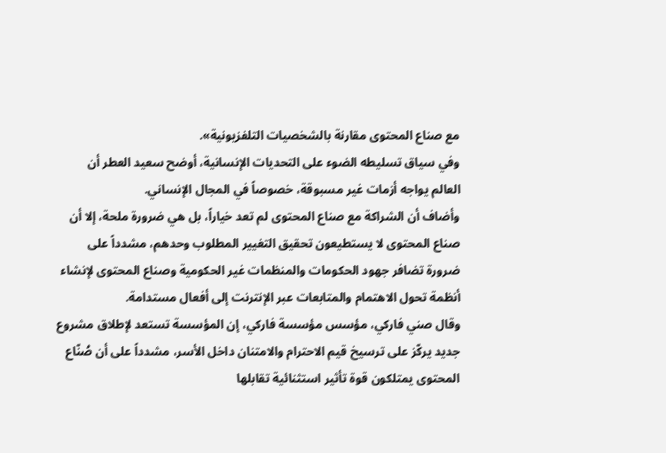مع صناع المحتوى مقارنة بالشخصيات التلفزيونية».
وفي سياق تسليطه الضوء على التحديات الإنسانية، أوضح سعيد العطر أن العالم يواجه أزمات غير مسبوقة، خصوصاً في المجال الإنساني.
وأضاف أن الشراكة مع صناع المحتوى لم تعد خياراً، بل هي ضرورة ملحة، إلا أن صناع المحتوى لا يستطيعون تحقيق التغيير المطلوب وحدهم، مشدداً على ضرورة تضافر جهود الحكومات والمنظمات غير الحكومية وصناع المحتوى لإنشاء أنظمة تحول الاهتمام والمتابعات عبر الإنترنت إلى أفعال مستدامة.
وقال صني فاركي، مؤسس مؤسسة فاركي، إن المؤسسة تستعد لإطلاق مشروع جديد يركّز على ترسيخ قيم الاحترام والامتنان داخل الأسر، مشدداً على أن صُنّاع المحتوى يمتلكون قوة تأثير استثنائية تقابلها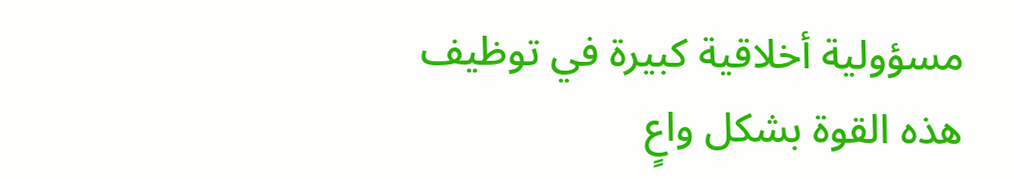مسؤولية أخلاقية كبيرة في توظيف هذه القوة بشكل واعٍ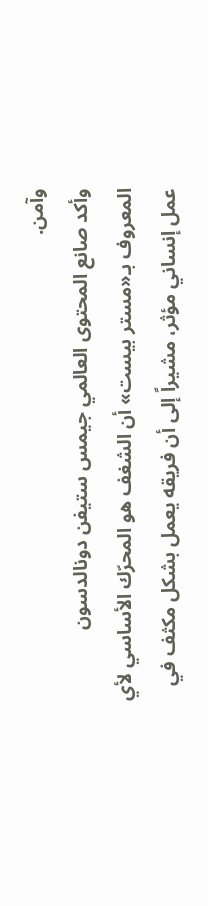وآمن.
وأكد صانع المحتوى العالمي جيمس ستيفن دونالدسون المعروف بـ«مستر بيست» أن الشغف هو المحرّك الأساسي لأي عمل إنساني مؤثر، مشيراً إلى أن فريقه يعمل بشكل مكثف في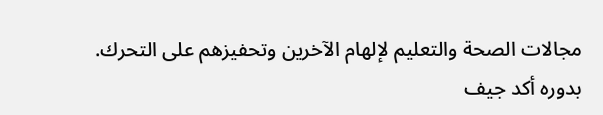مجالات الصحة والتعليم لإلهام الآخرين وتحفيزهم على التحرك.
بدوره أكد جيف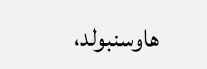هاوسنبولد،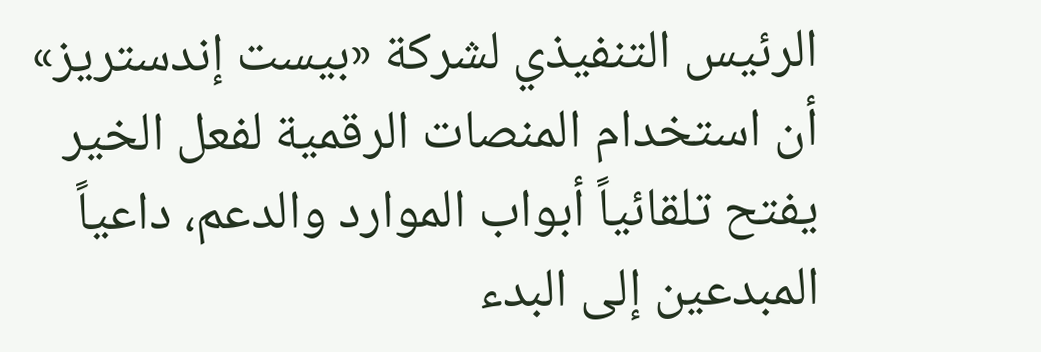الرئيس التنفيذي لشركة «بيست إندستريز» أن استخدام المنصات الرقمية لفعل الخير يفتح تلقائياً أبواب الموارد والدعم، داعياً المبدعين إلى البدء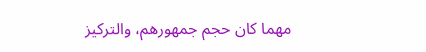مهما كان حجم جمهورهم، والتركيز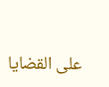على القضايا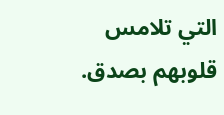التي تلامس قلوبهم بصدق.